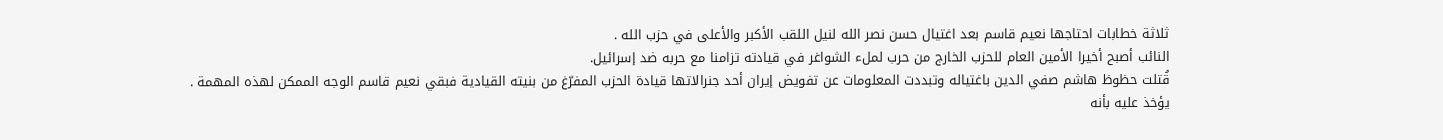ثلاثة خطابات احتاجها نعيم قاسم بعد اغتيال حسن نصر الله لنيل اللقب الأكبر والأعلى في حزب الله .
النائب أصبح أخيرا الأمين العام للحزب الخارج من حرب لملء الشواغر في قيادته تزامنا مع حربه ضد إسرائيل.
قُتلت حظوظ هاشم صفي الدين باغتياله وتبددت المعلومات عن تفويض إيران أحد جنرالاتها قيادة الحزب المفرّغ من بنيته القيادية فبقي نعيم قاسم الوجه الممكن لهذه المهمة .
يؤخذ عليه بأنه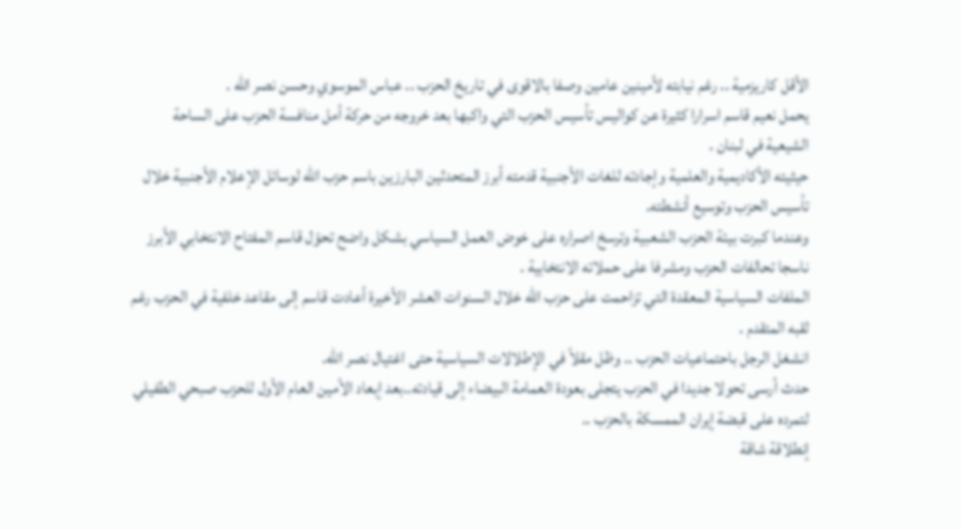الأقل كاريزمية .. رغم نيابته لأمينين عامين وصفا بالاقوى في تاريخ الحزب .. عباس الموسوي وحسن نصر الله .
يحمل نعيم قاسم اسرارا كثيرة عن كواليس تأسيس الحزب التي واكبها بعد خروجه من حركة أمل منافسة الحزب على الساحة الشيعية في لبنان .
حيثيته الأكاديمية والعلمية وإجادته للغات الأجنبية قدمته أبرز المتحدثين البارزين باسم حزب الله لوسائل الإعلام الأجنبية خلال تأسيس الحزب وتوسيع أنشطته.
وعندما كبرت بيئة الحزب الشعبية وترسخ اصراره على خوض العمل السياسي بشكل واضح تحوّل قاسم المفتاح الانتخابي الأبرز ناسجا تحالفات الحزب ومشرفا على حملاته الانتخابية .
الملفات السياسية المعقدة التي تزاحمت على حزب الله خلال السنوات العشر الأخيرة أعادت قاسم إلى مقاعد خلفية في الحزب رغم لقبه المتقدم .
انشغل الرجل باحتماعيات الحزب .. وظل مقلاً في الإطلالات السياسية حتى اغتيال نصر الله.
حدث أرسى تحولا جديدا في الحزب يتجلى بعودة العمامة البيضاء إلى قيادته..بعد إبعاد الأمين العام الأول للحزب صبحي الطفيلي لتمرده على قبضة إيران الممسكة بالحزب ..
إنطلاقة شاقة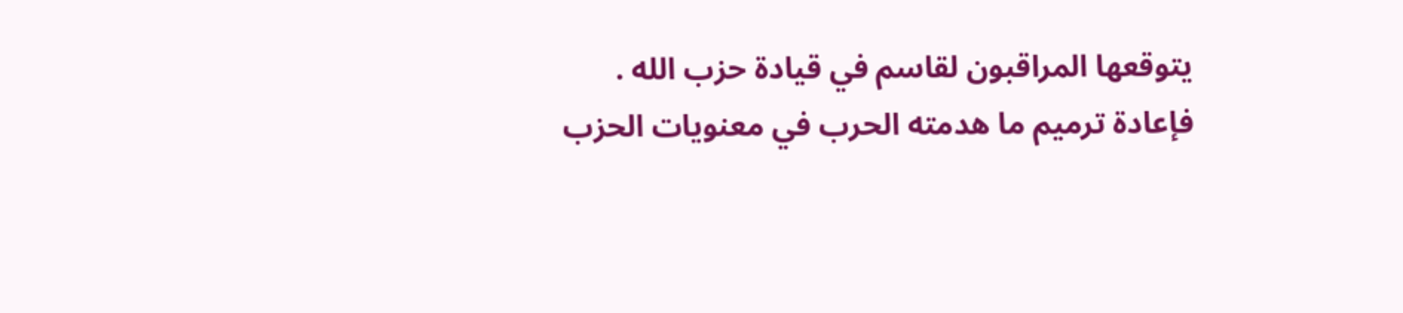يتوقعها المراقبون لقاسم في قيادة حزب الله .
فإعادة ترميم ما هدمته الحرب في معنويات الحزب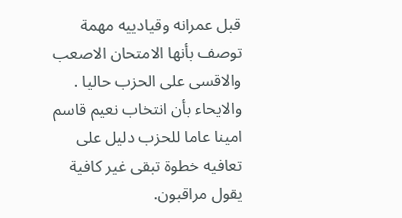قبل عمرانه وقيادييه مهمة توصف بأنها الامتحان الاصعب والاقسى على الحزب حاليا .
والايحاء بأن انتخاب نعيم قاسم امينا عاما للحزب دليل على تعافيه خطوة تبقى غير كافية يقول مراقبون.